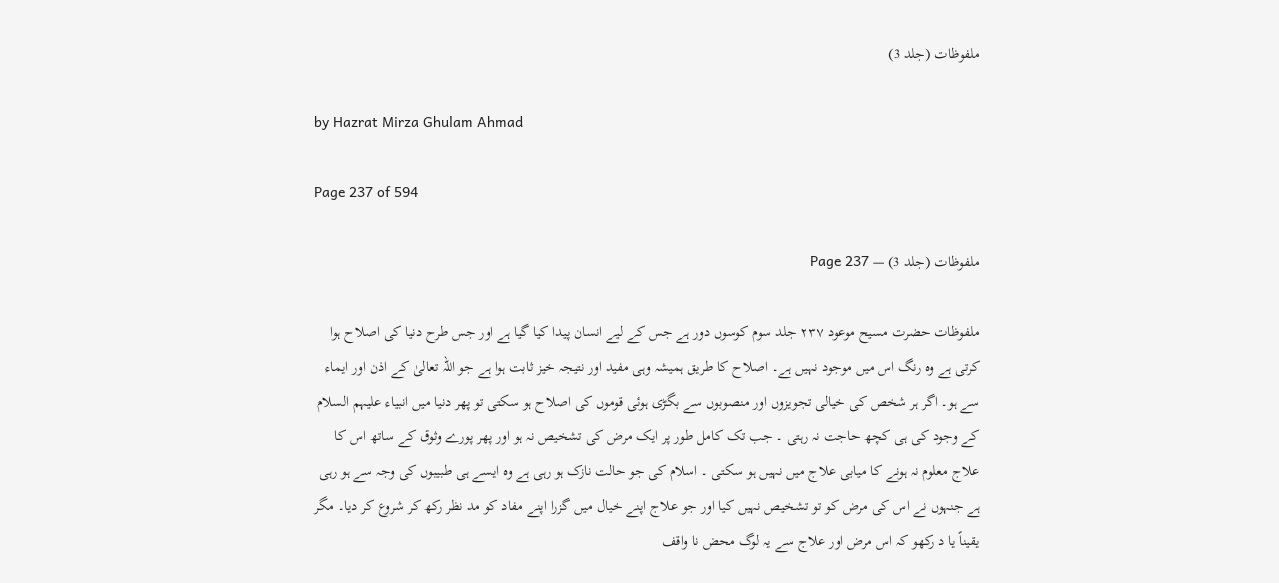ملفوظات (جلد 3)

by Hazrat Mirza Ghulam Ahmad

Page 237 of 594

ملفوظات (جلد 3) — Page 237

ملفوظات حضرت مسیح موعود ۲۳۷ جلد سوم کوسوں دور ہے جس کے لیے انسان پیدا کیا گیا ہے اور جس طرح دنیا کی اصلاح ہوا کرتی ہے وہ رنگ اس میں موجود نہیں ہے۔ اصلاح کا طریق ہمیشہ وہی مفید اور نتیجہ خیز ثابت ہوا ہے جو اللہ تعالیٰ کے اذن اور ایماء سے ہو۔ اگر ہر شخص کی خیالی تجویزوں اور منصوبوں سے بگڑی ہوئی قوموں کی اصلاح ہو سکتی تو پھر دنیا میں انبیاء علیہم السلام کے وجود کی ہی کچھ حاجت نہ رہتی ۔ جب تک کامل طور پر ایک مرض کی تشخیص نہ ہو اور پھر پورے وثوق کے ساتھ اس کا علاج معلوم نہ ہونے کا میابی علاج میں نہیں ہو سکتی ۔ اسلام کی جو حالت نازک ہو رہی ہے وہ ایسے ہی طبیبوں کی وجہ سے ہو رہی ہے جنہوں نے اس کی مرض کو تو تشخیص نہیں کیا اور جو علاج اپنے خیال میں گزرا اپنے مفاد کو مد نظر رکھ کر شروع کر دیا۔ مگر یقیناً یا د رکھو کہ اس مرض اور علاج سے یہ لوگ محض نا واقف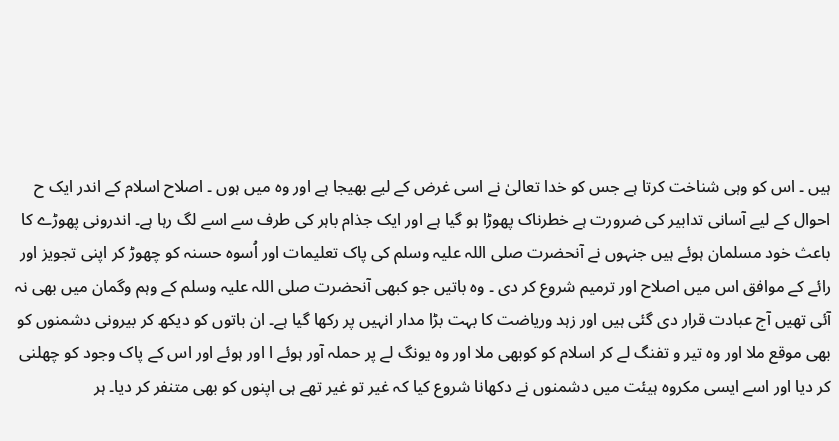ہیں ۔ اس کو وہی شناخت کرتا ہے جس کو خدا تعالیٰ نے اسی غرض کے لیے بھیجا ہے اور وہ میں ہوں ۔ اصلاح اسلام کے اندر ایک ح احوال کے لیے آسانی تدابیر کی ضرورت ہے خطرناک پھوڑا ہو گیا ہے اور ایک جذام باہر کی طرف سے اسے لگ رہا ہے۔ اندرونی پھوڑے کا باعث خود مسلمان ہوئے ہیں جنہوں نے آنحضرت صلی اللہ علیہ وسلم کی پاک تعلیمات اور اُسوہ حسنہ کو چھوڑ کر اپنی تجویز اور رائے کے موافق اس میں اصلاح اور ترمیم شروع کر دی ۔ وہ باتیں جو کبھی آنحضرت صلی اللہ علیہ وسلم کے وہم وگمان میں بھی نہ آئی تھیں آج عبادت قرار دی گئی ہیں اور زہد وریاضت کا بہت بڑا مدار انہیں پر رکھا گیا ہے۔ ان باتوں کو دیکھ کر بیرونی دشمنوں کو بھی موقع ملا اور وہ تیر و تفنگ لے کر اسلام کو کوبھی ملا اور وہ یونگ لے پر حملہ آور ہوئے ا اور ہوئے اور اس کے پاک وجود کو چھلنی کر دیا اور اسے ایسی مکروہ ہیئت میں دشمنوں نے دکھانا شروع کیا کہ غیر تو غیر تھے ہی اپنوں کو بھی متنفر کر دیا۔ ہر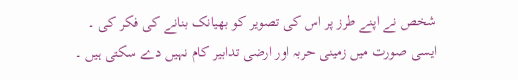شخص نے اپنے طرز پر اس کی تصویر کو بھیانک بنانے کی فکر کی ۔ ایسی صورت میں زمینی حربہ اور ارضی تدابیر کام نہیں دے سکتی ہیں ۔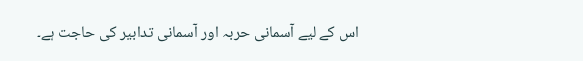اس کے لیے آسمانی حربہ اور آسمانی تدابیر کی حاجت ہے۔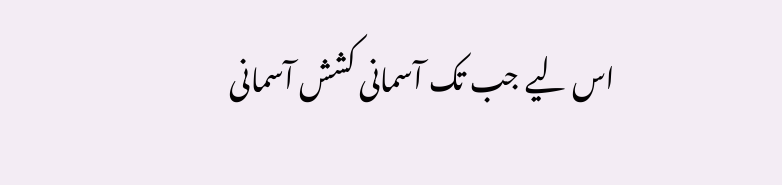اس لیے جب تک آسمانی کشش آسمانی